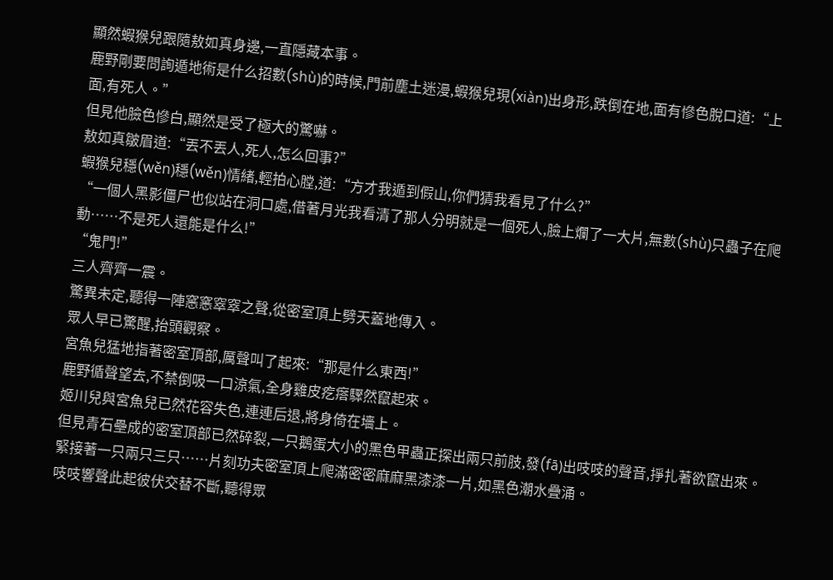顯然蝦猴兒跟隨敖如真身邊,一直隱藏本事。
鹿野剛要問詢遁地術是什么招數(shù)的時候,門前塵土迷漫,蝦猴兒現(xiàn)出身形,跌倒在地,面有慘色脫口道:“上面,有死人。”
但見他臉色慘白,顯然是受了極大的驚嚇。
敖如真皺眉道:“丟不丟人,死人,怎么回事?”
蝦猴兒穩(wěn)穩(wěn)情緒,輕拍心膛,道:“方才我遁到假山,你們猜我看見了什么?”
“一個人黑影僵尸也似站在洞口處,借著月光我看清了那人分明就是一個死人,臉上爛了一大片,無數(shù)只蟲子在爬動……不是死人還能是什么!”
“鬼門!”
三人齊齊一震。
驚異未定,聽得一陣窸窸窣窣之聲,從密室頂上劈天蓋地傳入。
眾人早已驚醒,抬頭觀察。
宮魚兒猛地指著密室頂部,厲聲叫了起來:“那是什么東西!”
鹿野循聲望去,不禁倒吸一口涼氣,全身雞皮疙瘩驟然竄起來。
姬川兒與宮魚兒已然花容失色,連連后退,將身倚在墻上。
但見青石壘成的密室頂部已然碎裂,一只鵝蛋大小的黑色甲蟲正探出兩只前肢,發(fā)出吱吱的聲音,掙扎著欲竄出來。
緊接著一只兩只三只……片刻功夫密室頂上爬滿密密麻麻黑漆漆一片,如黑色潮水疊涌。
吱吱響聲此起彼伏交替不斷,聽得眾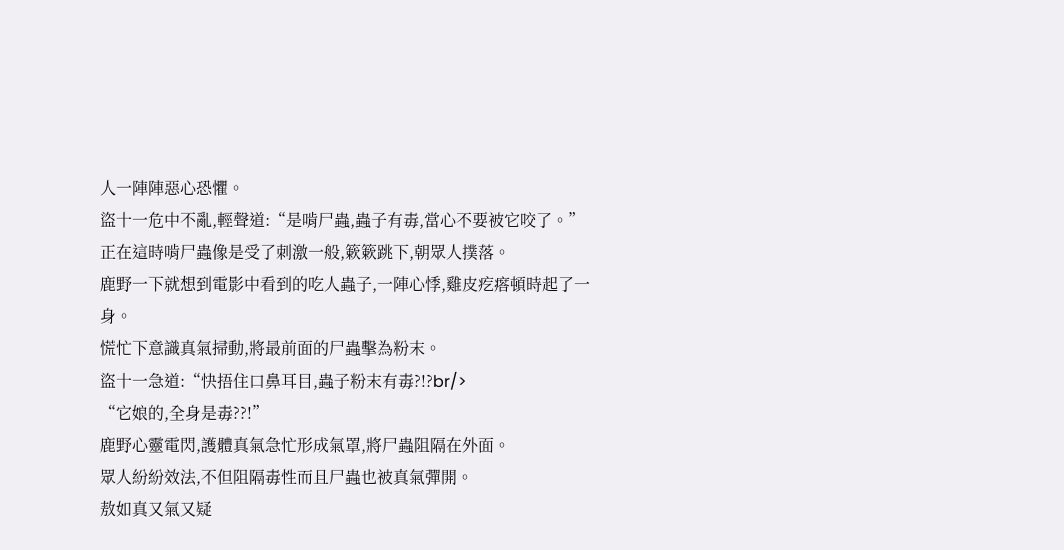人一陣陣惡心恐懼。
盜十一危中不亂,輕聲道:“是啃尸蟲,蟲子有毒,當心不要被它咬了。”
正在這時啃尸蟲像是受了刺激一般,簌簌跳下,朝眾人撲落。
鹿野一下就想到電影中看到的吃人蟲子,一陣心悸,雞皮疙瘩頓時起了一身。
慌忙下意識真氣掃動,將最前面的尸蟲擊為粉末。
盜十一急道:“快捂住口鼻耳目,蟲子粉末有毒?!?br/>
“它娘的,全身是毒??!”
鹿野心靈電閃,護體真氣急忙形成氣罩,將尸蟲阻隔在外面。
眾人紛紛效法,不但阻隔毒性而且尸蟲也被真氣彈開。
敖如真又氣又疑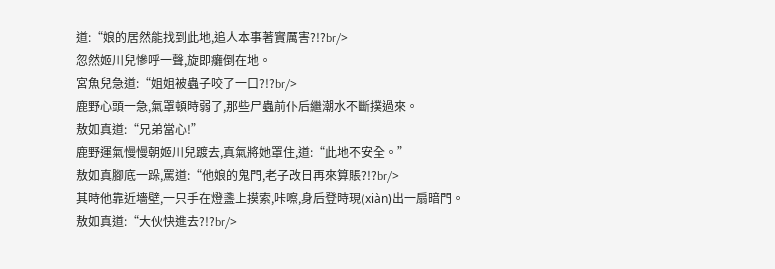道:“娘的居然能找到此地,追人本事著實厲害?!?br/>
忽然姬川兒慘呼一聲,旋即癱倒在地。
宮魚兒急道:“姐姐被蟲子咬了一口?!?br/>
鹿野心頭一急,氣罩頓時弱了,那些尸蟲前仆后繼潮水不斷撲過來。
敖如真道:“兄弟當心!”
鹿野運氣慢慢朝姬川兒踱去,真氣將她罩住,道:“此地不安全。”
敖如真腳底一跺,罵道:“他娘的鬼門,老子改日再來算賬?!?br/>
其時他靠近墻壁,一只手在燈盞上摸索,咔嚓,身后登時現(xiàn)出一扇暗門。
敖如真道:“大伙快進去?!?br/>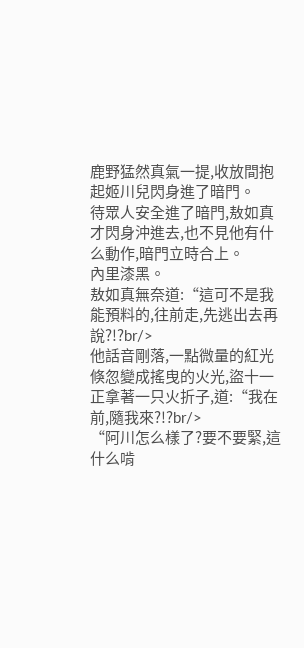鹿野猛然真氣一提,收放間抱起姬川兒閃身進了暗門。
待眾人安全進了暗門,敖如真才閃身沖進去,也不見他有什么動作,暗門立時合上。
內里漆黑。
敖如真無奈道:“這可不是我能預料的,往前走,先逃出去再說?!?br/>
他話音剛落,一點微量的紅光倏忽變成搖曳的火光,盜十一正拿著一只火折子,道:“我在前,隨我來?!?br/>
“阿川怎么樣了?要不要緊,這什么啃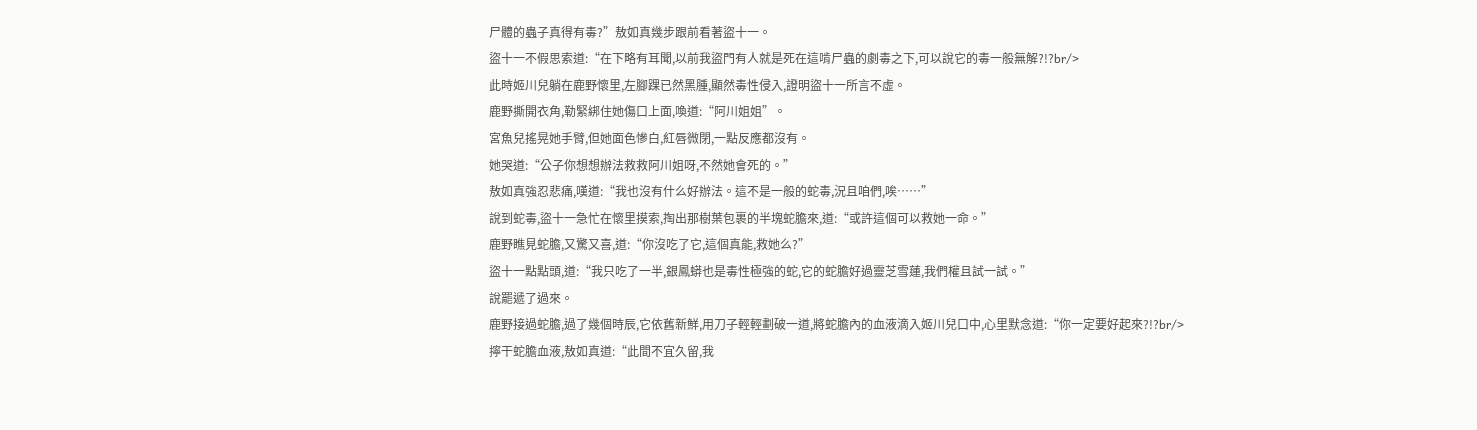尸體的蟲子真得有毒?”敖如真幾步跟前看著盜十一。
盜十一不假思索道:“在下略有耳聞,以前我盜門有人就是死在這啃尸蟲的劇毒之下,可以說它的毒一般無解?!?br/>
此時姬川兒躺在鹿野懷里,左腳踝已然黑腫,顯然毒性侵入,證明盜十一所言不虛。
鹿野撕開衣角,勒緊綁住她傷口上面,喚道:“阿川姐姐”。
宮魚兒搖晃她手臂,但她面色慘白,紅唇微閉,一點反應都沒有。
她哭道:“公子你想想辦法救救阿川姐呀,不然她會死的。”
敖如真強忍悲痛,嘆道:“我也沒有什么好辦法。這不是一般的蛇毒,況且咱們,唉……”
說到蛇毒,盜十一急忙在懷里摸索,掏出那樹葉包裹的半塊蛇膽來,道:“或許這個可以救她一命。”
鹿野瞧見蛇膽,又驚又喜,道:“你沒吃了它,這個真能,救她么?”
盜十一點點頭,道:“我只吃了一半,銀鳳蟒也是毒性極強的蛇,它的蛇膽好過靈芝雪蓮,我們權且試一試。”
說罷遞了過來。
鹿野接過蛇膽,過了幾個時辰,它依舊新鮮,用刀子輕輕劃破一道,將蛇膽內的血液滴入姬川兒口中,心里默念道:“你一定要好起來?!?br/>
擰干蛇膽血液,敖如真道:“此間不宜久留,我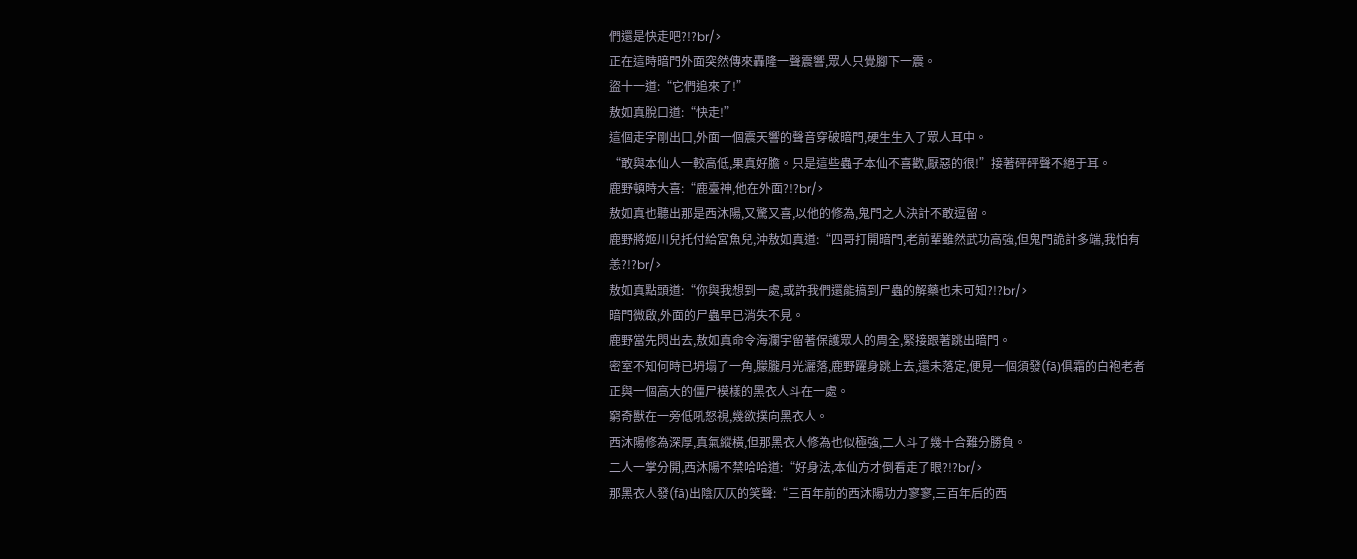們還是快走吧?!?br/>
正在這時暗門外面突然傳來轟隆一聲震響,眾人只覺腳下一震。
盜十一道:“它們追來了!”
敖如真脫口道:“快走!”
這個走字剛出口,外面一個震天響的聲音穿破暗門,硬生生入了眾人耳中。
“敢與本仙人一較高低,果真好膽。只是這些蟲子本仙不喜歡,厭惡的很!”接著砰砰聲不絕于耳。
鹿野頓時大喜:“鹿臺神,他在外面?!?br/>
敖如真也聽出那是西沐陽,又驚又喜,以他的修為,鬼門之人決計不敢逗留。
鹿野將姬川兒托付給宮魚兒,沖敖如真道:“四哥打開暗門,老前輩雖然武功高強,但鬼門詭計多端,我怕有恙?!?br/>
敖如真點頭道:“你與我想到一處,或許我們還能搞到尸蟲的解藥也未可知?!?br/>
暗門微啟,外面的尸蟲早已消失不見。
鹿野當先閃出去,敖如真命令海瀾宇留著保護眾人的周全,緊接跟著跳出暗門。
密室不知何時已坍塌了一角,朦朧月光灑落,鹿野躍身跳上去,還未落定,便見一個須發(fā)俱霜的白袍老者正與一個高大的僵尸模樣的黑衣人斗在一處。
窮奇獸在一旁低吼怒視,幾欲撲向黑衣人。
西沐陽修為深厚,真氣縱橫,但那黑衣人修為也似極強,二人斗了幾十合難分勝負。
二人一掌分開,西沐陽不禁哈哈道:“好身法,本仙方才倒看走了眼?!?br/>
那黑衣人發(fā)出陰仄仄的笑聲:“三百年前的西沐陽功力寥寥,三百年后的西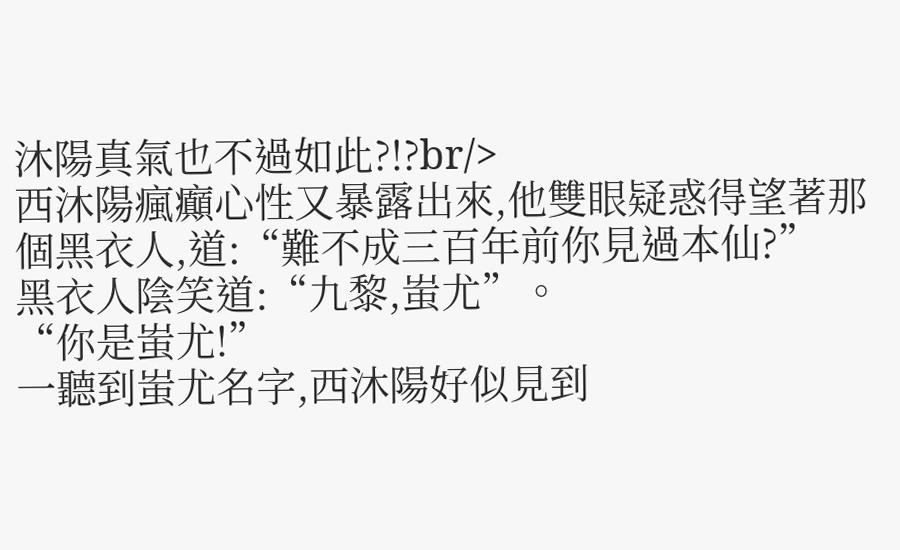沐陽真氣也不過如此?!?br/>
西沐陽瘋癲心性又暴露出來,他雙眼疑惑得望著那個黑衣人,道:“難不成三百年前你見過本仙?”
黑衣人陰笑道:“九黎,蚩尤”。
“你是蚩尤!”
一聽到蚩尤名字,西沐陽好似見到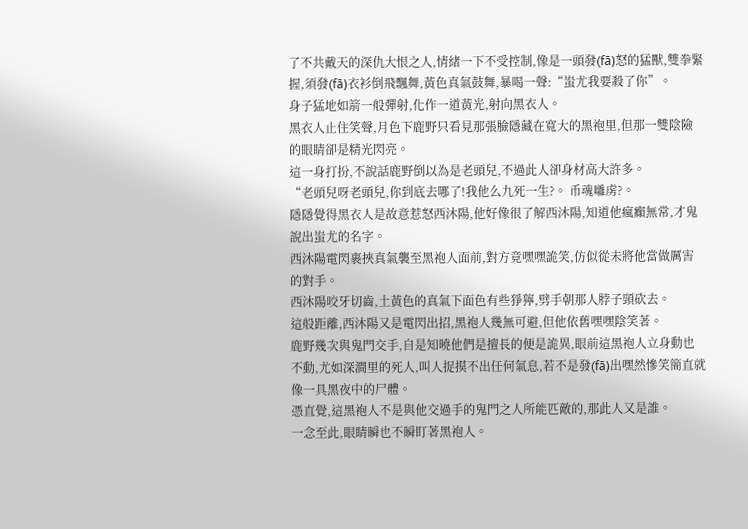了不共戴天的深仇大恨之人,情緒一下不受控制,像是一頭發(fā)怒的猛獸,雙拳緊握,須發(fā)衣衫倒飛飄舞,黃色真氣鼓舞,暴喝一聲:“蚩尤我要殺了你”。
身子猛地如箭一般彈射,化作一道黃光,射向黑衣人。
黑衣人止住笑聲,月色下鹿野只看見那張臉隱藏在寬大的黑袍里,但那一雙陰險的眼睛卻是精光閃亮。
這一身打扮,不說話鹿野倒以為是老頭兒,不過此人卻身材高大許多。
“老頭兒呀老頭兒,你到底去哪了!我他么九死一生?。 币魂囃虏?。
隱隱覺得黑衣人是故意惹怒西沐陽,他好像很了解西沐陽,知道他瘋癲無常,才鬼說出蚩尤的名字。
西沐陽電閃裹挾真氣襲至黑袍人面前,對方竟嘿嘿詭笑,仿似從未將他當做厲害的對手。
西沐陽咬牙切齒,土黃色的真氣下面色有些猙獰,劈手朝那人脖子頸砍去。
這般距離,西沐陽又是電閃出招,黑袍人幾無可避,但他依舊嘿嘿陰笑著。
鹿野幾次與鬼門交手,自是知曉他們是擅長的便是詭異,眼前這黑袍人立身動也不動,尤如深澗里的死人,叫人捉摸不出任何氣息,若不是發(fā)出嘿然慘笑簡直就像一具黑夜中的尸體。
憑直覺,這黑袍人不是與他交過手的鬼門之人所能匹敵的,那此人又是誰。
一念至此,眼睛瞬也不瞬盯著黑袍人。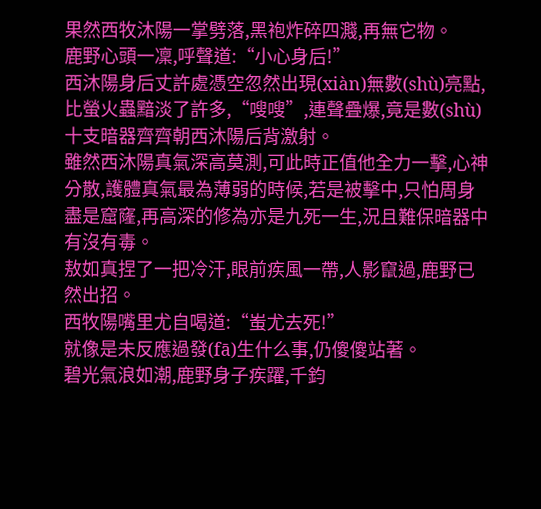果然西牧沐陽一掌劈落,黑袍炸碎四濺,再無它物。
鹿野心頭一凜,呼聲道:“小心身后!”
西沐陽身后丈許處憑空忽然出現(xiàn)無數(shù)亮點,比螢火蟲黯淡了許多,“嗖嗖”,連聲疊爆,竟是數(shù)十支暗器齊齊朝西沐陽后背激射。
雖然西沐陽真氣深高莫測,可此時正值他全力一擊,心神分散,護體真氣最為薄弱的時候,若是被擊中,只怕周身盡是窟窿,再高深的修為亦是九死一生,況且難保暗器中有沒有毒。
敖如真捏了一把冷汗,眼前疾風一帶,人影竄過,鹿野已然出招。
西牧陽嘴里尤自喝道:“蚩尤去死!”
就像是未反應過發(fā)生什么事,仍傻傻站著。
碧光氣浪如潮,鹿野身子疾躍,千鈞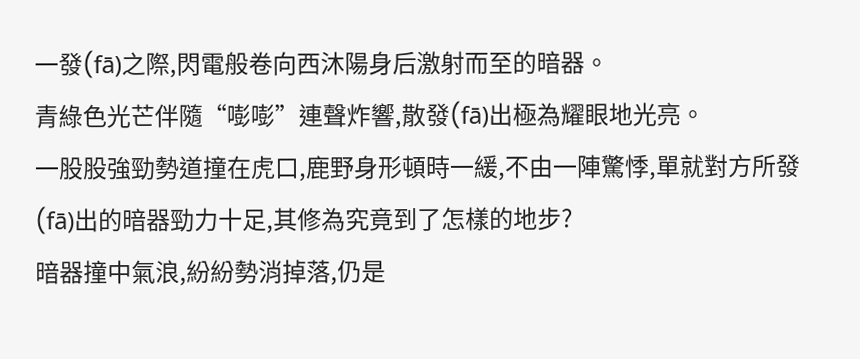一發(fā)之際,閃電般卷向西沐陽身后激射而至的暗器。
青綠色光芒伴隨“嘭嘭”連聲炸響,散發(fā)出極為耀眼地光亮。
一股股強勁勢道撞在虎口,鹿野身形頓時一緩,不由一陣驚悸,單就對方所發(fā)出的暗器勁力十足,其修為究竟到了怎樣的地步?
暗器撞中氣浪,紛紛勢消掉落,仍是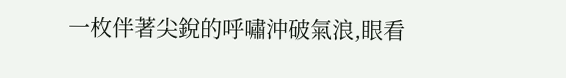一枚伴著尖銳的呼嘯沖破氣浪,眼看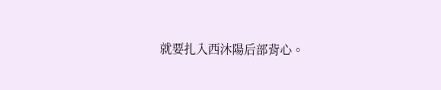就要扎入西沐陽后部背心。